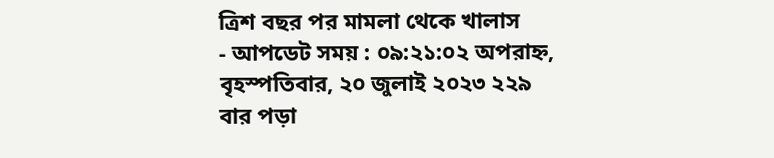ত্রিশ বছর পর মামলা থেকে খালাস
- আপডেট সময় : ০৯:২১:০২ অপরাহ্ন, বৃহস্পতিবার, ২০ জুলাই ২০২৩ ২২৯ বার পড়া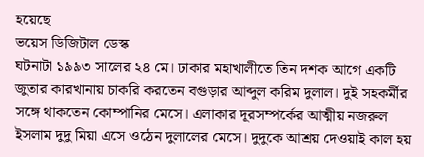হয়েছে
ভয়েস ডিজিটাল ডেস্ক
ঘটনাটা ১৯৯৩ সালের ২৪ মে। ঢাকার মহাখালীতে তিন দশক আগে একটি জুতার কারখানায় চাকরি করতেন বগুড়ার আব্দুল করিম দুলাল। দুই সহকর্মীর সঙ্গে থাকতেন কোম্পানির মেসে। এলাকার দূরসম্পর্কের আত্মীয় নজরুল ইসলাম দুদু মিয়া এসে ওঠেন দুলালের মেসে। দুদুকে আশ্রয় দেওয়াই কাল হয়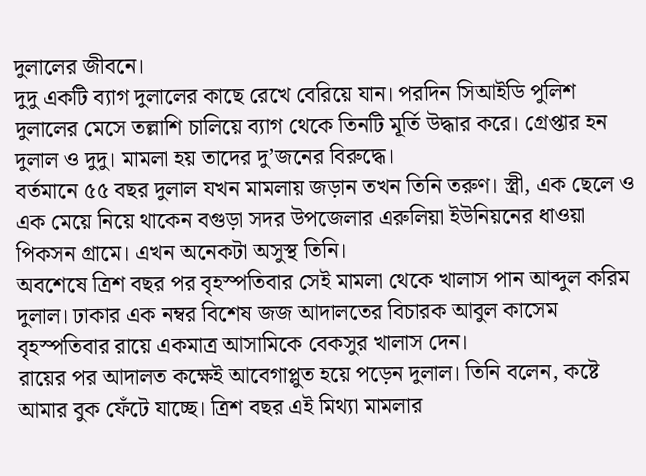দুলালের জীবনে।
দুদু একটি ব্যাগ দুলালের কাছে রেখে বেরিয়ে যান। পরদিন সিআইডি পুলিশ দুলালের মেসে তল্লাশি চালিয়ে ব্যাগ থেকে তিনটি মূর্তি উদ্ধার করে। গ্রেপ্তার হন দুলাল ও দুদু। মামলা হয় তাদের দু’জনের বিরুদ্ধে।
বর্তমানে ৫৫ বছর দুলাল যখন মামলায় জড়ান তখন তিনি তরুণ। স্ত্রী, এক ছেলে ও এক মেয়ে নিয়ে থাকেন বগুড়া সদর উপজেলার এরুলিয়া ইউনিয়নের ধাওয়া পিকসন গ্রামে। এখন অনেকটা অসুস্থ তিনি।
অবশেষে ত্রিশ বছর পর বৃহস্পতিবার সেই মামলা থেকে খালাস পান আব্দুল করিম দুলাল। ঢাকার এক নম্বর বিশেষ জজ আদালতের বিচারক আবুল কাসেম বৃহস্পতিবার রায়ে একমাত্র আসামিকে বেকসুর খালাস দেন।
রায়ের পর আদালত কক্ষেই আবেগাপ্লুত হয়ে পড়েন দুলাল। তিনি বলেন, কষ্টে আমার বুক ফেঁটে যাচ্ছে। ত্রিশ বছর এই মিথ্যা মামলার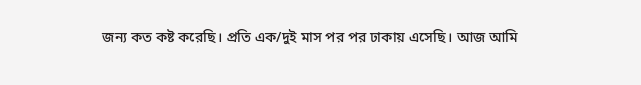জন্য কত কষ্ট করেছি। প্রতি এক/দুই মাস পর পর ঢাকায় এসেছি। আজ আমি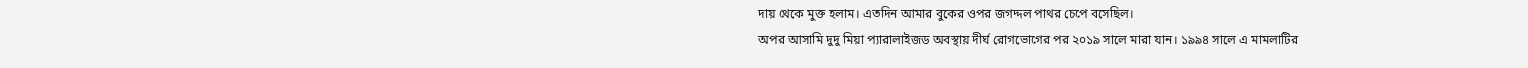দায় থেকে মুক্ত হলাম। এতদিন আমার বুকের ওপর জগদ্দল পাথর চেপে বসেছিল।
অপর আসামি দুদু মিয়া প্যারালাইজড অবস্থায় দীর্ঘ রোগভোগের পর ২০১৯ সালে মারা যান। ১৯৯৪ সালে এ মামলাটির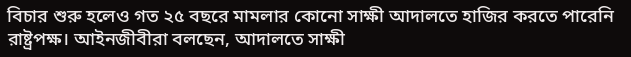বিচার শুরু হলেও গত ২৫ বছরে মামলার কোনো সাক্ষী আদালতে হাজির করতে পারেনি রাষ্ট্রপক্ষ। আইনজীবীরা বলছেন, আদালতে সাক্ষী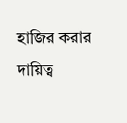হাজির করার দায়িত্ব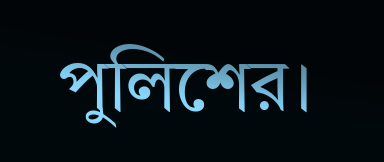পুলিশের।